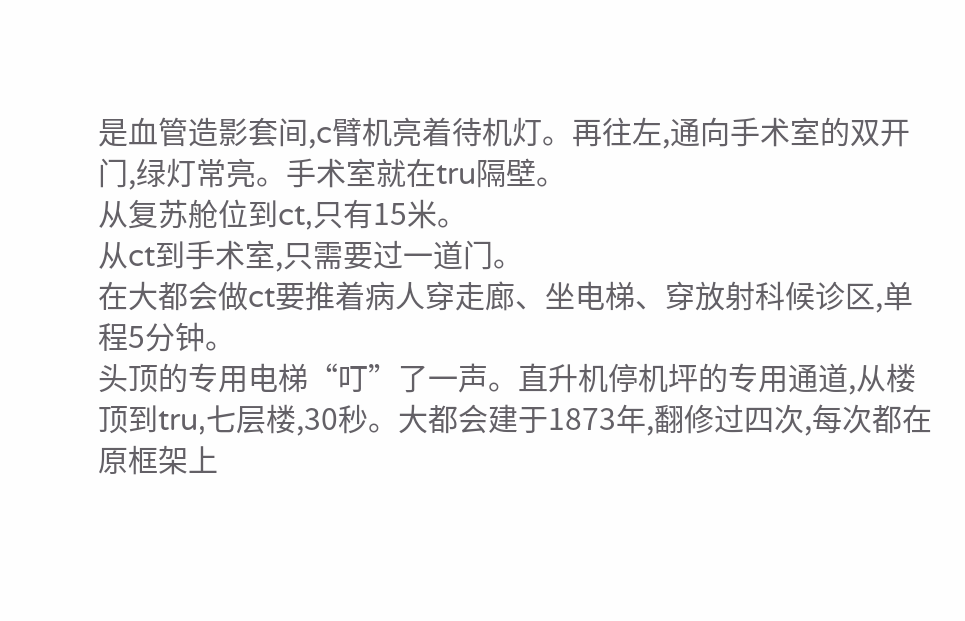是血管造影套间,c臂机亮着待机灯。再往左,通向手术室的双开门,绿灯常亮。手术室就在tru隔壁。
从复苏舱位到ct,只有15米。
从ct到手术室,只需要过一道门。
在大都会做ct要推着病人穿走廊、坐电梯、穿放射科候诊区,单程5分钟。
头顶的专用电梯“叮”了一声。直升机停机坪的专用通道,从楼顶到tru,七层楼,30秒。大都会建于1873年,翻修过四次,每次都在原框架上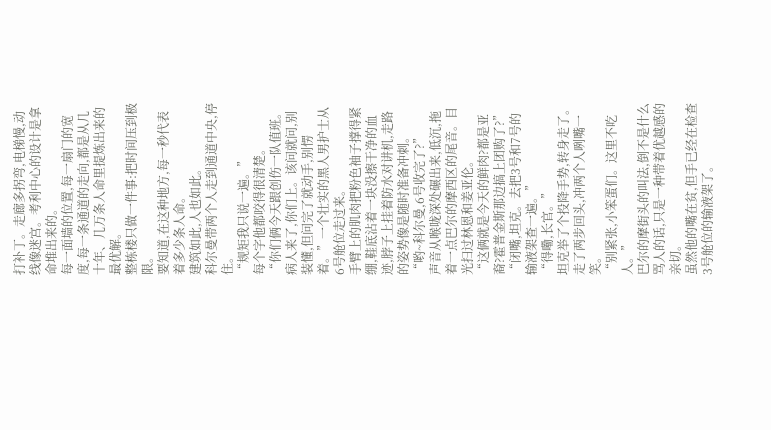打补丁。走廊多拐弯,电梯慢,动线像迷宫。考利中心的设计是拿命堆出来的。
每一面墙的位置,每一扇门的宽度,每一条通道的走向,都是从几十年、几万条人命里提炼出来的最优解。
整栋楼只做一件事:把时间压到极限。
要知道,在这种地方,每一秒代表着多少条人命。
建筑如此,人也如此。
科尔曼带两个人走到通道中央,停住。
“规矩我只说一遍。”
每个字他都咬得很清楚。
“你们俩今天跟创伤一队值班。病人来了,你们上。该问就问,别装懂,但问完了就动手,别愣着。”一个壮实的黑人男护士从6号舱位走过来。
手臂上的肌肉把粉色袖子撑得紧绷,鞋底沾着一块没擦干净的血迹,脖子上挂着防水对讲机,走路的姿势像是随时准备冲刺。
“哟~科尔曼,6号收完了?”
声音从喉咙深处碾出来,低沉,拖着一点巴尔的摩西区的尾音。目光扫过林恩和姜亚伦。
“这俩就是今天的鲜肉?都是亚裔?霍普金斯那边搞上团购了?”
“闭嘴,坦克。去把3号和7号的输液架查一遍。”
“得嘞,长官。”
坦克举了个投降手势,转身走了。
走了两步回头,冲两个人咧嘴一笑。
“别紧张,小笨蛋们。这里不吃人。”
巴尔的摩街头的叫法,倒不是什么骂人的话,只是一种带着优越感的亲切。
虽然他的嘴在贫,但手已经在检查3号舱位的输液架了。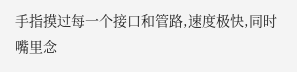手指摸过每一个接口和管路,速度极快,同时嘴里念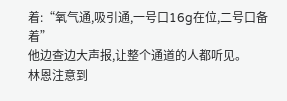着:“氧气通,吸引通,一号口16g在位,二号口备着”
他边查边大声报,让整个通道的人都听见。
林恩注意到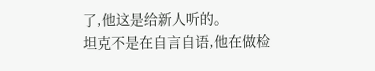了,他这是给新人听的。
坦克不是在自言自语,他在做检